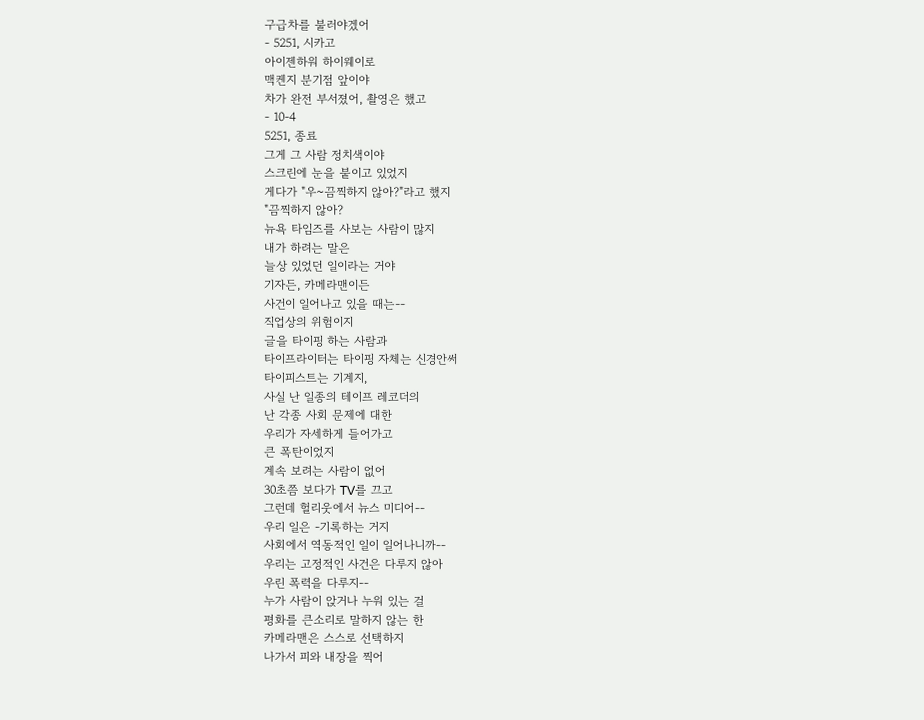구급차를 불러야겠어
- 5251, 시카고
아이젠하워 하이웨이로
맥켄지 분기점 앞이야
차가 완전 부서졌어, 촬영은 했고
- 10-4
5251, 종료
그게 그 사람 정치색이야
스크린에 눈을 붙이고 있었지
게다가 "우~끔찍하지 않아?"라고 했지
"끔찍하지 않아?
뉴욕 타임즈를 사보는 사람이 많지
내가 하려는 말은
늘상 있었던 일이라는 거야
기자든, 카메라맨이든
사건이 일어나고 있을 때는--
직업상의 위험이지
글을 타이핑 하는 사람과
타이프라이터는 타이핑 자체는 신경안써
타이피스트는 기계지,
사실 난 일종의 테이프 레코더의
난 각종 사회 문제에 대한
우리가 자세하게 들어가고
큰 폭탄이었지
계속 보려는 사람이 없어
30초쯤 보다가 TV를 끄고
그런데 헐리웃에서 뉴스 미디어--
우리 일은 -기록하는 거지
사회에서 역동적인 일이 일어나니까--
우리는 고정적인 사건은 다루지 않아
우린 폭력을 다루지--
누가 사람이 앉거나 누워 있는 걸
평화를 큰소리로 말하지 않는 한
카메라맨은 스스로 선택하지
나가서 피와 내장을 찍어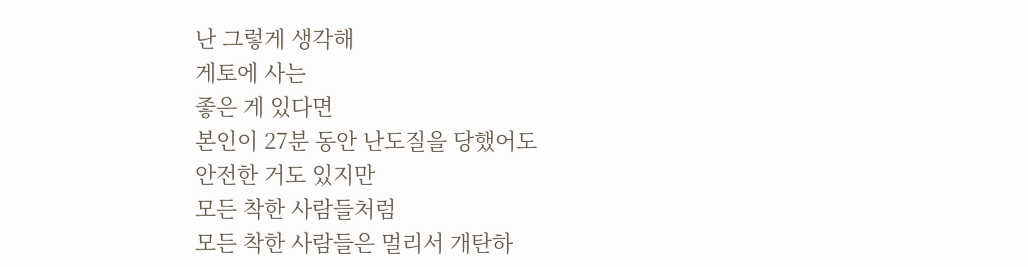난 그렇게 생각해
게토에 사는
좋은 게 있다면
본인이 27분 동안 난도질을 당했어도
안전한 거도 있지만
모든 착한 사람들처럼
모든 착한 사람들은 멀리서 개탄하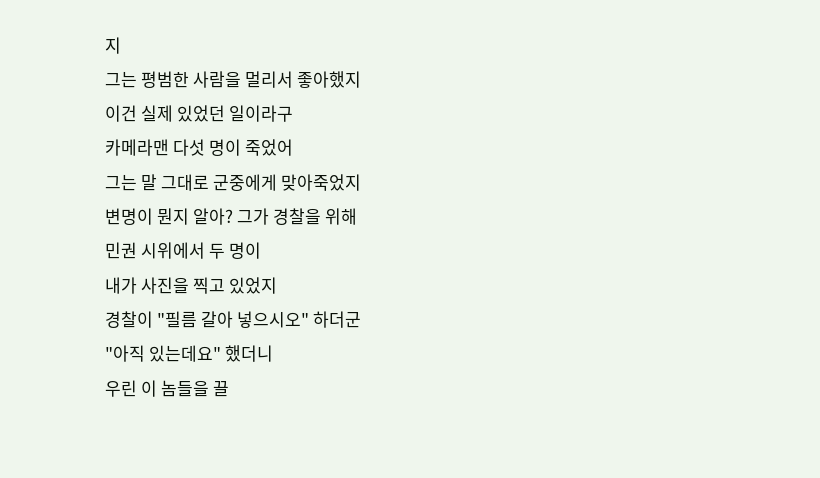지
그는 평범한 사람을 멀리서 좋아했지
이건 실제 있었던 일이라구
카메라맨 다섯 명이 죽었어
그는 말 그대로 군중에게 맞아죽었지
변명이 뭔지 알아? 그가 경찰을 위해
민권 시위에서 두 명이
내가 사진을 찍고 있었지
경찰이 "필름 갈아 넣으시오" 하더군
"아직 있는데요" 했더니
우린 이 놈들을 끌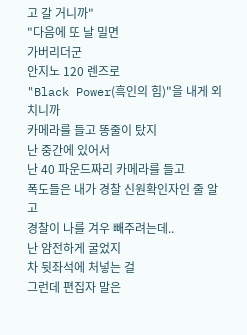고 갈 거니까"
"다음에 또 날 밀면
가버리더군
안지노 120 렌즈로
"Black Power(흑인의 힘)"을 내게 외치니까
카메라를 들고 똥줄이 탔지
난 중간에 있어서
난 40 파운드짜리 카메라를 들고
폭도들은 내가 경찰 신원확인자인 줄 알고
경찰이 나를 겨우 빼주려는데..
난 얌전하게 굴었지
차 뒷좌석에 처넣는 걸
그런데 편집자 말은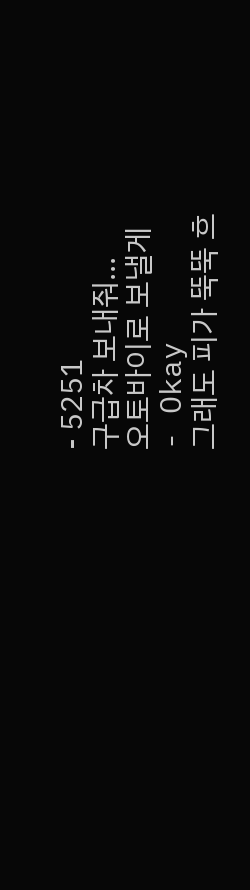- 5251
구급차 보내줘...
오토바이로 보낼게
- Okay
그래도 피가 뚝뚝 흐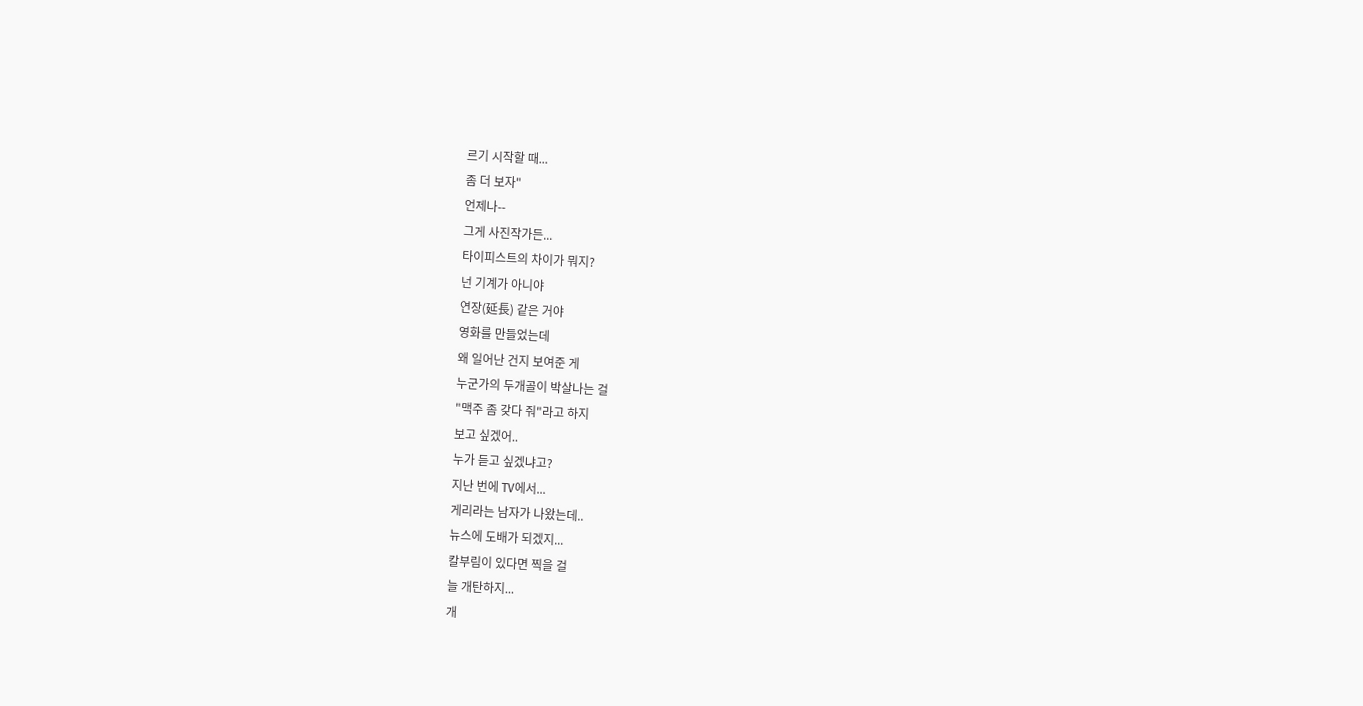르기 시작할 때...
좀 더 보자"
언제나--
그게 사진작가든...
타이피스트의 차이가 뭐지?
넌 기계가 아니야
연장(延長) 같은 거야
영화를 만들었는데
왜 일어난 건지 보여준 게
누군가의 두개골이 박살나는 걸
"맥주 좀 갖다 줘"라고 하지
보고 싶겠어..
누가 듣고 싶겠냐고?
지난 번에 TV에서...
게리라는 남자가 나왔는데..
뉴스에 도배가 되겠지...
칼부림이 있다면 찍을 걸
늘 개탄하지...
개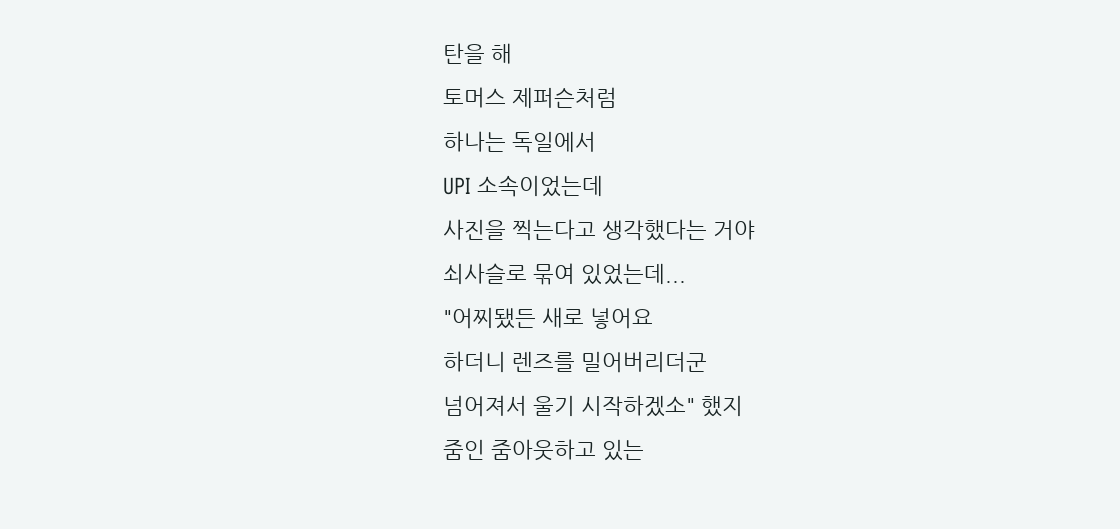탄을 해
토머스 제퍼슨처럼
하나는 독일에서
UPI 소속이었는데
사진을 찍는다고 생각했다는 거야
쇠사슬로 묶여 있었는데...
"어찌됐든 새로 넣어요
하더니 렌즈를 밀어버리더군
넘어져서 울기 시작하겠소" 했지
줌인 줌아웃하고 있는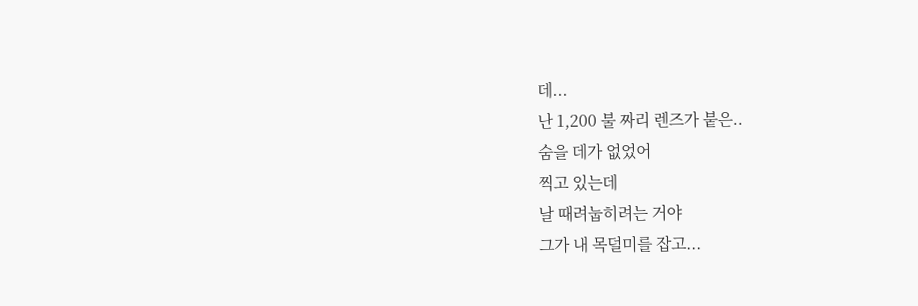데...
난 1,200 불 짜리 렌즈가 붙은..
숨을 데가 없었어
찍고 있는데
날 때려눕히려는 거야
그가 내 목덜미를 잡고...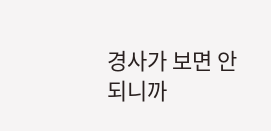경사가 보면 안되니까